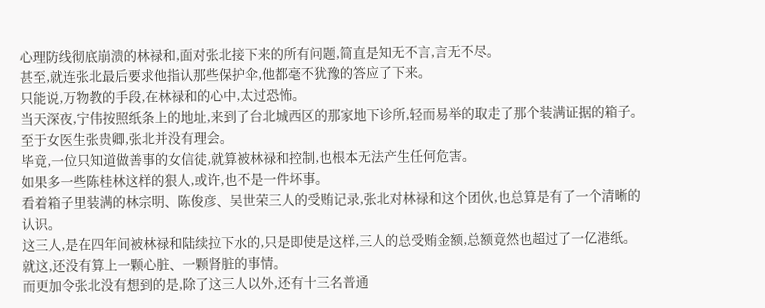心理防线彻底崩溃的林禄和,面对张北接下来的所有问题,简直是知无不言,言无不尽。
甚至,就连张北最后要求他指认那些保护伞,他都毫不犹豫的答应了下来。
只能说,万物教的手段,在林禄和的心中,太过恐怖。
当天深夜,宁伟按照纸条上的地址,来到了台北城西区的那家地下诊所,轻而易举的取走了那个装满证据的箱子。
至于女医生张贵卿,张北并没有理会。
毕竟,一位只知道做善事的女信徒,就算被林禄和控制,也根本无法产生任何危害。
如果多一些陈桂林这样的狠人,或许,也不是一件坏事。
看着箱子里装满的林宗明、陈俊彦、吴世荣三人的受贿记录,张北对林禄和这个团伙,也总算是有了一个清晰的认识。
这三人,是在四年间被林禄和陆续拉下水的,只是即使是这样,三人的总受贿金额,总额竟然也超过了一亿港纸。
就这,还没有算上一颗心脏、一颗肾脏的事情。
而更加令张北没有想到的是,除了这三人以外,还有十三名普通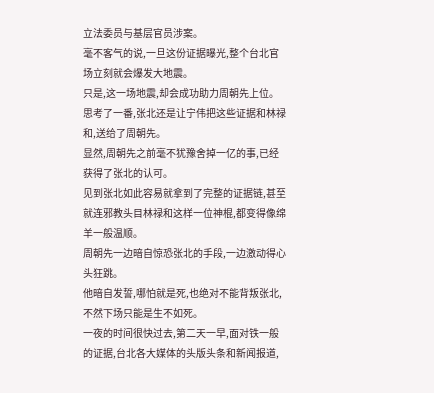立法委员与基层官员涉案。
毫不客气的说,一旦这份证据曝光,整个台北官场立刻就会爆发大地震。
只是,这一场地震,却会成功助力周朝先上位。
思考了一番,张北还是让宁伟把这些证据和林禄和,送给了周朝先。
显然,周朝先之前毫不犹豫舍掉一亿的事,已经获得了张北的认可。
见到张北如此容易就拿到了完整的证据链,甚至就连邪教头目林禄和这样一位神棍,都变得像绵羊一般温顺。
周朝先一边暗自惊恐张北的手段,一边激动得心头狂跳。
他暗自发誓,哪怕就是死,也绝对不能背叛张北,不然下场只能是生不如死。
一夜的时间很快过去,第二天一早,面对铁一般的证据,台北各大媒体的头版头条和新闻报道,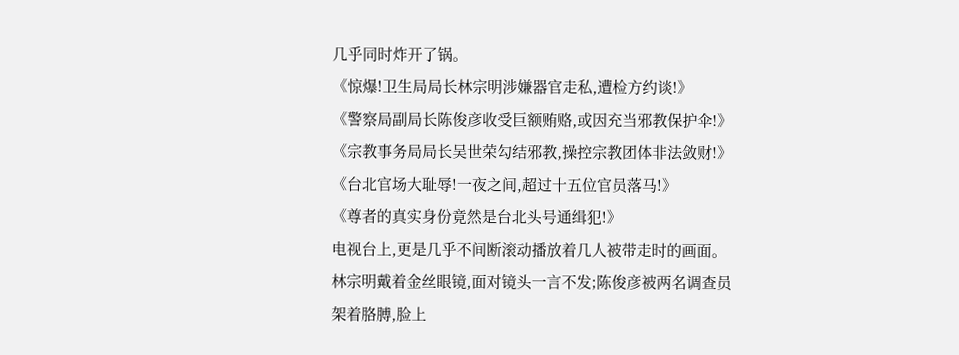几乎同时炸开了锅。
《惊爆!卫生局局长林宗明涉嫌器官走私,遭检方约谈!》
《警察局副局长陈俊彦收受巨额贿赂,或因充当邪教保护伞!》
《宗教事务局局长吴世荣勾结邪教,操控宗教团体非法敛财!》
《台北官场大耻辱!一夜之间,超过十五位官员落马!》
《尊者的真实身份竟然是台北头号通缉犯!》
电视台上,更是几乎不间断滚动播放着几人被带走时的画面。
林宗明戴着金丝眼镜,面对镜头一言不发;陈俊彦被两名调查员架着胳膊,脸上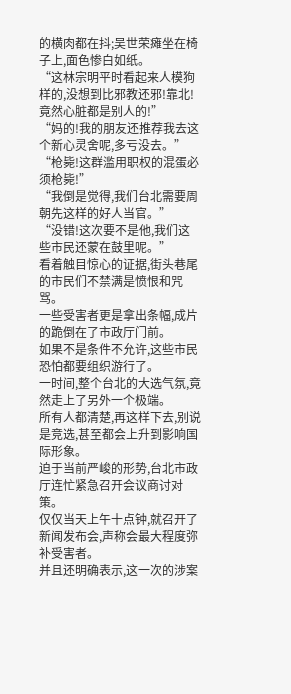的横肉都在抖;吴世荣瘫坐在椅子上,面色惨白如纸。
“这林宗明平时看起来人模狗样的,没想到比邪教还邪!靠北!竟然心脏都是别人的!”
“妈的!我的朋友还推荐我去这个新心灵舍呢,多亏没去。”
“枪毙!这群滥用职权的混蛋必须枪毙!”
“我倒是觉得,我们台北需要周朝先这样的好人当官。”
“没错!这次要不是他,我们这些市民还蒙在鼓里呢。”
看着触目惊心的证据,街头巷尾的市民们不禁满是愤恨和咒骂。
一些受害者更是拿出条幅,成片的跪倒在了市政厅门前。
如果不是条件不允许,这些市民恐怕都要组织游行了。
一时间,整个台北的大选气氛,竟然走上了另外一个极端。
所有人都清楚,再这样下去,别说是竞选,甚至都会上升到影响国际形象。
迫于当前严峻的形势,台北市政厅连忙紧急召开会议商讨对策。
仅仅当天上午十点钟,就召开了新闻发布会,声称会最大程度弥补受害者。
并且还明确表示,这一次的涉案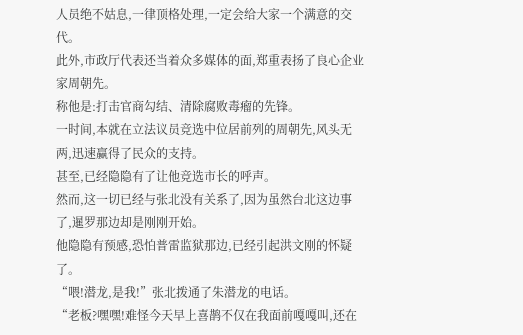人员绝不姑息,一律顶格处理,一定会给大家一个满意的交代。
此外,市政厅代表还当着众多媒体的面,郑重表扬了良心企业家周朝先。
称他是:打击官商勾结、清除腐败毒瘤的先锋。
一时间,本就在立法议员竞选中位居前列的周朝先,风头无两,迅速赢得了民众的支持。
甚至,已经隐隐有了让他竞选市长的呼声。
然而,这一切已经与张北没有关系了,因为虽然台北这边事了,暹罗那边却是刚刚开始。
他隐隐有预感,恐怕普雷监狱那边,已经引起洪文刚的怀疑了。
“喂!潜龙,是我!”张北拨通了朱潜龙的电话。
“老板?嘿嘿!难怪今天早上喜鹊不仅在我面前嘎嘎叫,还在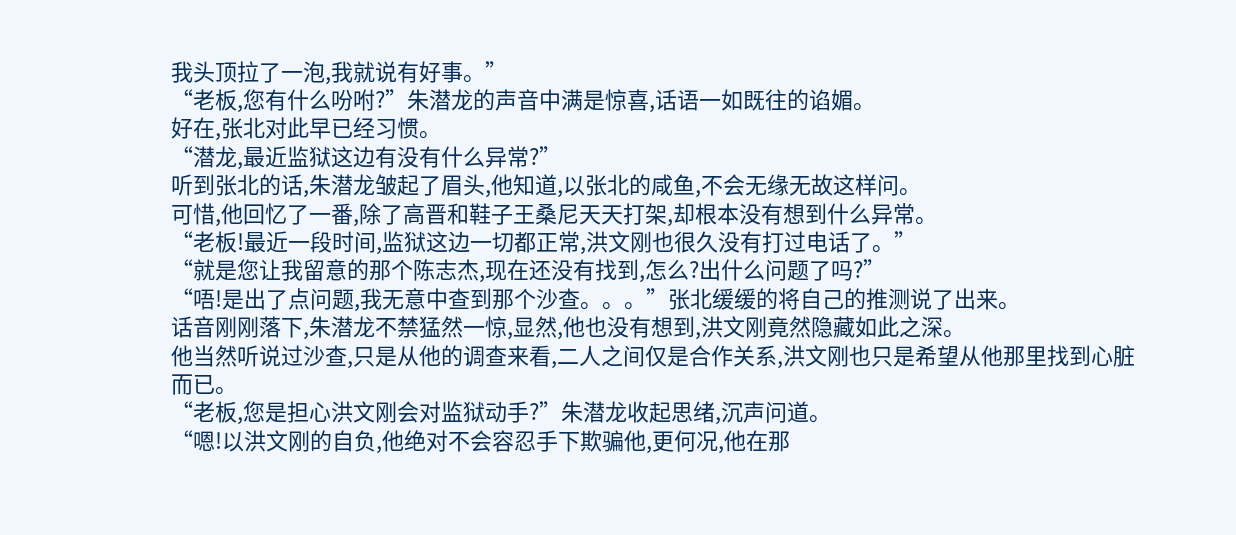我头顶拉了一泡,我就说有好事。”
“老板,您有什么吩咐?”朱潜龙的声音中满是惊喜,话语一如既往的谄媚。
好在,张北对此早已经习惯。
“潜龙,最近监狱这边有没有什么异常?”
听到张北的话,朱潜龙皱起了眉头,他知道,以张北的咸鱼,不会无缘无故这样问。
可惜,他回忆了一番,除了高晋和鞋子王桑尼天天打架,却根本没有想到什么异常。
“老板!最近一段时间,监狱这边一切都正常,洪文刚也很久没有打过电话了。”
“就是您让我留意的那个陈志杰,现在还没有找到,怎么?出什么问题了吗?”
“唔!是出了点问题,我无意中查到那个沙查。。。”张北缓缓的将自己的推测说了出来。
话音刚刚落下,朱潜龙不禁猛然一惊,显然,他也没有想到,洪文刚竟然隐藏如此之深。
他当然听说过沙查,只是从他的调查来看,二人之间仅是合作关系,洪文刚也只是希望从他那里找到心脏而已。
“老板,您是担心洪文刚会对监狱动手?”朱潜龙收起思绪,沉声问道。
“嗯!以洪文刚的自负,他绝对不会容忍手下欺骗他,更何况,他在那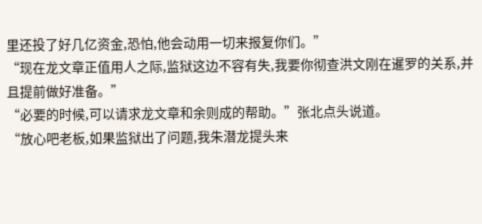里还投了好几亿资金,恐怕,他会动用一切来报复你们。”
“现在龙文章正值用人之际,监狱这边不容有失,我要你彻查洪文刚在暹罗的关系,并且提前做好准备。”
“必要的时候,可以请求龙文章和余则成的帮助。”张北点头说道。
“放心吧老板,如果监狱出了问题,我朱潜龙提头来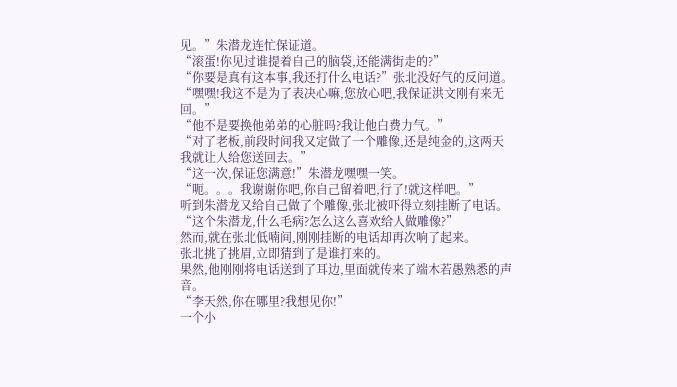见。”朱潜龙连忙保证道。
“滚蛋!你见过谁提着自己的脑袋,还能满街走的?”
“你要是真有这本事,我还打什么电话?”张北没好气的反问道。
“嘿嘿!我这不是为了表决心嘛,您放心吧,我保证洪文刚有来无回。”
“他不是要换他弟弟的心脏吗?我让他白费力气。”
“对了老板,前段时间我又定做了一个雕像,还是纯金的,这两天我就让人给您送回去。”
“这一次,保证您满意!”朱潜龙嘿嘿一笑。
“呃。。。我谢谢你吧,你自己留着吧,行了!就这样吧。”
听到朱潜龙又给自己做了个雕像,张北被吓得立刻挂断了电话。
“这个朱潜龙,什么毛病?怎么这么喜欢给人做雕像?”
然而,就在张北低喃间,刚刚挂断的电话却再次响了起来。
张北挑了挑眉,立即猜到了是谁打来的。
果然,他刚刚将电话送到了耳边,里面就传来了端木若愚熟悉的声音。
“李天然,你在哪里?我想见你!”
一个小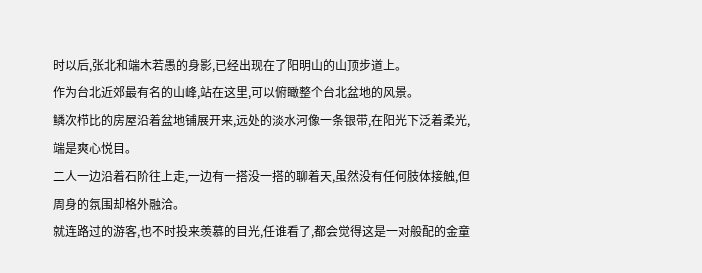时以后,张北和端木若愚的身影,已经出现在了阳明山的山顶步道上。
作为台北近郊最有名的山峰,站在这里,可以俯瞰整个台北盆地的风景。
鳞次栉比的房屋沿着盆地铺展开来,远处的淡水河像一条银带,在阳光下泛着柔光,端是爽心悦目。
二人一边沿着石阶往上走,一边有一搭没一搭的聊着天,虽然没有任何肢体接触,但周身的氛围却格外融洽。
就连路过的游客,也不时投来羡慕的目光,任谁看了,都会觉得这是一对般配的金童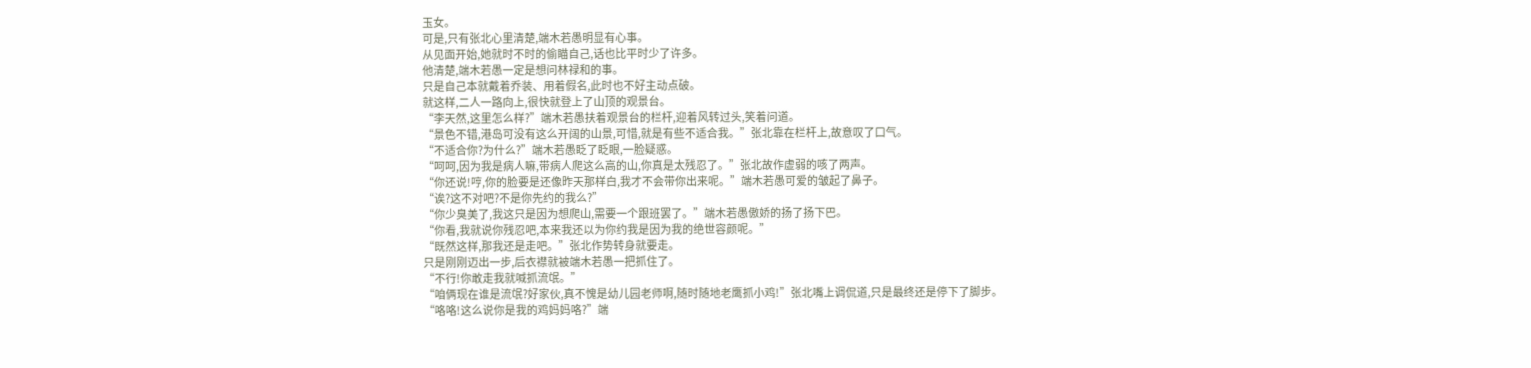玉女。
可是,只有张北心里清楚,端木若愚明显有心事。
从见面开始,她就时不时的偷瞄自己,话也比平时少了许多。
他清楚,端木若愚一定是想问林禄和的事。
只是自己本就戴着乔装、用着假名,此时也不好主动点破。
就这样,二人一路向上,很快就登上了山顶的观景台。
“李天然,这里怎么样?”端木若愚扶着观景台的栏杆,迎着风转过头,笑着问道。
“景色不错,港岛可没有这么开阔的山景,可惜,就是有些不适合我。”张北靠在栏杆上,故意叹了口气。
“不适合你?为什么?”端木若愚眨了眨眼,一脸疑惑。
“呵呵,因为我是病人嘛,带病人爬这么高的山,你真是太残忍了。”张北故作虚弱的咳了两声。
“你还说!哼,你的脸要是还像昨天那样白,我才不会带你出来呢。”端木若愚可爱的皱起了鼻子。
“诶?这不对吧?不是你先约的我么?”
“你少臭美了,我这只是因为想爬山,需要一个跟班罢了。”端木若愚傲娇的扬了扬下巴。
“你看,我就说你残忍吧,本来我还以为你约我是因为我的绝世容颜呢。”
“既然这样,那我还是走吧。”张北作势转身就要走。
只是刚刚迈出一步,后衣襟就被端木若愚一把抓住了。
“不行!你敢走我就喊抓流氓。”
“咱俩现在谁是流氓?好家伙,真不愧是幼儿园老师啊,随时随地老鹰抓小鸡!”张北嘴上调侃道,只是最终还是停下了脚步。
“咯咯!这么说你是我的鸡妈妈咯?”端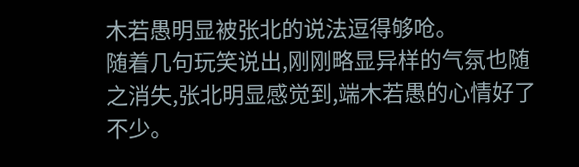木若愚明显被张北的说法逗得够呛。
随着几句玩笑说出,刚刚略显异样的气氛也随之消失,张北明显感觉到,端木若愚的心情好了不少。